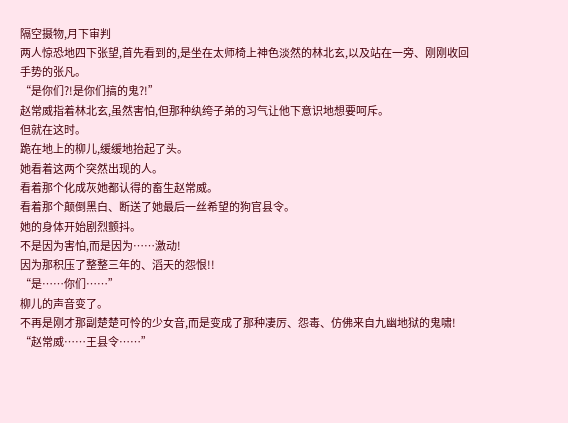隔空摄物,月下审判
两人惊恐地四下张望,首先看到的,是坐在太师椅上神色淡然的林北玄,以及站在一旁、刚刚收回手势的张凡。
“是你们?!是你们搞的鬼?!”
赵常威指着林北玄,虽然害怕,但那种纨绔子弟的习气让他下意识地想要呵斥。
但就在这时。
跪在地上的柳儿,缓缓地抬起了头。
她看着这两个突然出现的人。
看着那个化成灰她都认得的畜生赵常威。
看着那个颠倒黑白、断送了她最后一丝希望的狗官县令。
她的身体开始剧烈颤抖。
不是因为害怕,而是因为……激动!
因为那积压了整整三年的、滔天的怨恨!!
“是……你们……”
柳儿的声音变了。
不再是刚才那副楚楚可怜的少女音,而是变成了那种凄厉、怨毒、仿佛来自九幽地狱的鬼啸!
“赵常威……王县令……”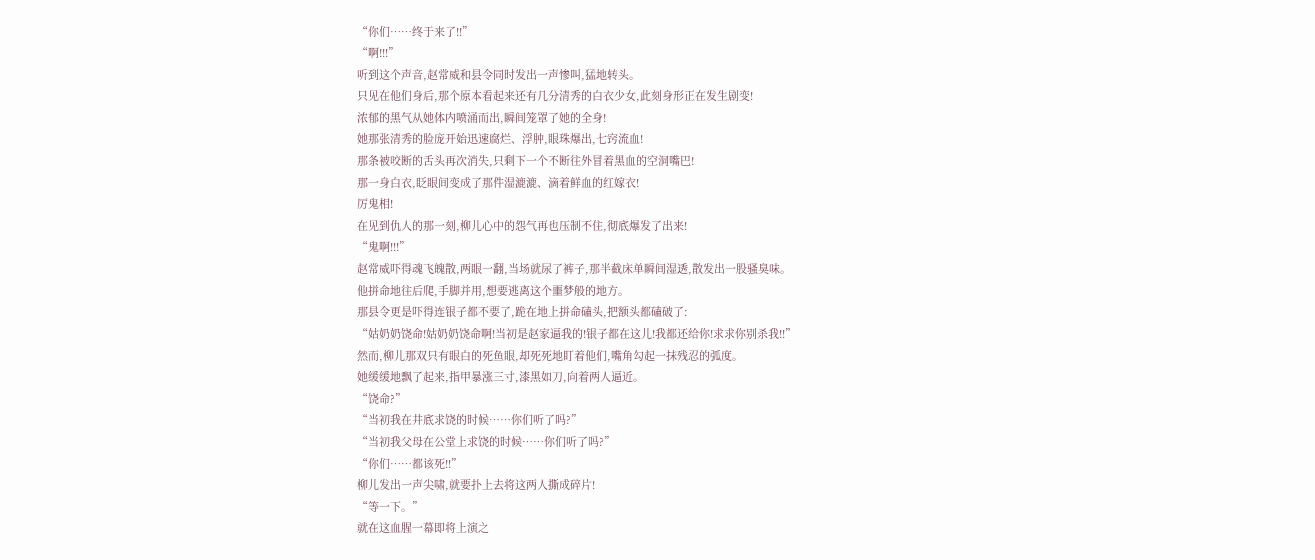“你们……终于来了!!”
“啊!!!”
听到这个声音,赵常威和县令同时发出一声惨叫,猛地转头。
只见在他们身后,那个原本看起来还有几分清秀的白衣少女,此刻身形正在发生剧变!
浓郁的黑气从她体内喷涌而出,瞬间笼罩了她的全身!
她那张清秀的脸庞开始迅速腐烂、浮肿,眼珠爆出,七窍流血!
那条被咬断的舌头再次消失,只剩下一个不断往外冒着黑血的空洞嘴巴!
那一身白衣,眨眼间变成了那件湿漉漉、滴着鲜血的红嫁衣!
厉鬼相!
在见到仇人的那一刻,柳儿心中的怨气再也压制不住,彻底爆发了出来!
“鬼啊!!!”
赵常威吓得魂飞魄散,两眼一翻,当场就尿了裤子,那半截床单瞬间湿透,散发出一股骚臭味。
他拼命地往后爬,手脚并用,想要逃离这个噩梦般的地方。
那县令更是吓得连银子都不要了,跪在地上拼命磕头,把额头都磕破了:
“姑奶奶饶命!姑奶奶饶命啊!当初是赵家逼我的!银子都在这儿!我都还给你!求求你别杀我!!”
然而,柳儿那双只有眼白的死鱼眼,却死死地盯着他们,嘴角勾起一抹残忍的弧度。
她缓缓地飘了起来,指甲暴涨三寸,漆黑如刀,向着两人逼近。
“饶命?”
“当初我在井底求饶的时候……你们听了吗?”
“当初我父母在公堂上求饶的时候……你们听了吗?”
“你们……都该死!!”
柳儿发出一声尖啸,就要扑上去将这两人撕成碎片!
“等一下。”
就在这血腥一幕即将上演之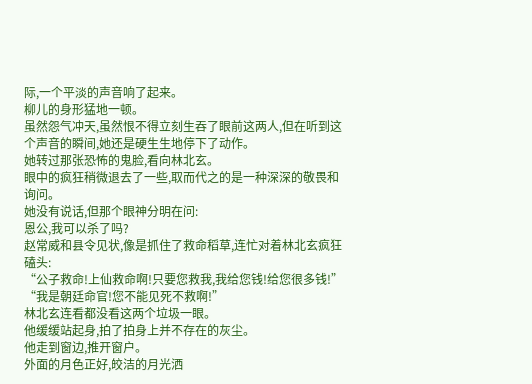际,一个平淡的声音响了起来。
柳儿的身形猛地一顿。
虽然怨气冲天,虽然恨不得立刻生吞了眼前这两人,但在听到这个声音的瞬间,她还是硬生生地停下了动作。
她转过那张恐怖的鬼脸,看向林北玄。
眼中的疯狂稍微退去了一些,取而代之的是一种深深的敬畏和询问。
她没有说话,但那个眼神分明在问:
恩公,我可以杀了吗?
赵常威和县令见状,像是抓住了救命稻草,连忙对着林北玄疯狂磕头:
“公子救命!上仙救命啊!只要您救我,我给您钱!给您很多钱!”
“我是朝廷命官!您不能见死不救啊!”
林北玄连看都没看这两个垃圾一眼。
他缓缓站起身,拍了拍身上并不存在的灰尘。
他走到窗边,推开窗户。
外面的月色正好,皎洁的月光洒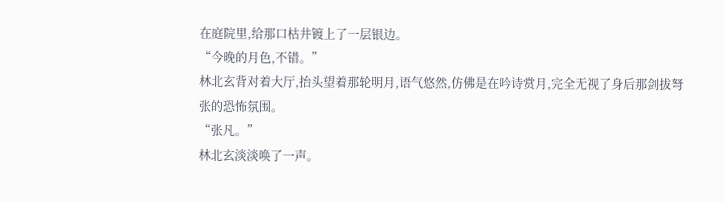在庭院里,给那口枯井镀上了一层银边。
“今晚的月色,不错。”
林北玄背对着大厅,抬头望着那轮明月,语气悠然,仿佛是在吟诗赏月,完全无视了身后那剑拔弩张的恐怖氛围。
“张凡。”
林北玄淡淡唤了一声。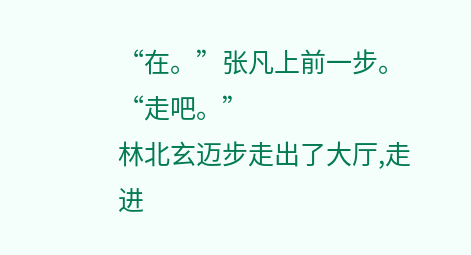“在。”张凡上前一步。
“走吧。”
林北玄迈步走出了大厅,走进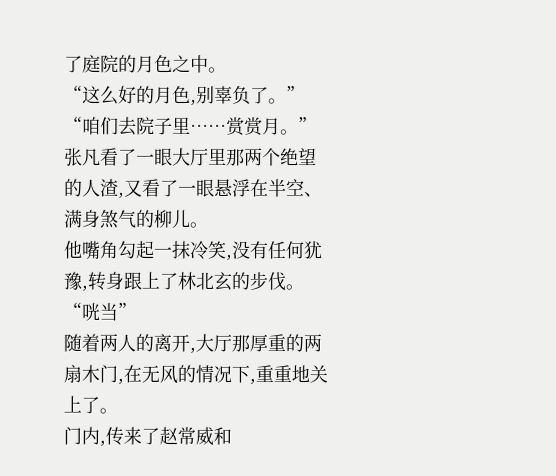了庭院的月色之中。
“这么好的月色,别辜负了。”
“咱们去院子里……赏赏月。”
张凡看了一眼大厅里那两个绝望的人渣,又看了一眼悬浮在半空、满身煞气的柳儿。
他嘴角勾起一抹冷笑,没有任何犹豫,转身跟上了林北玄的步伐。
“咣当”
随着两人的离开,大厅那厚重的两扇木门,在无风的情况下,重重地关上了。
门内,传来了赵常威和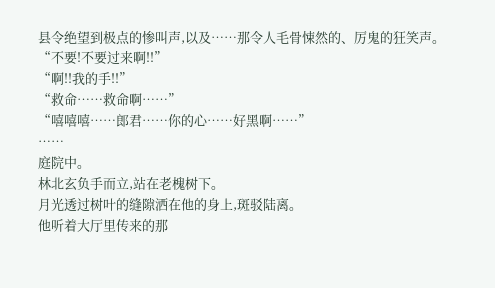县令绝望到极点的惨叫声,以及……那令人毛骨悚然的、厉鬼的狂笑声。
“不要!不要过来啊!!”
“啊!!我的手!!”
“救命……救命啊……”
“嘻嘻嘻……郎君……你的心……好黑啊……”
……
庭院中。
林北玄负手而立,站在老槐树下。
月光透过树叶的缝隙洒在他的身上,斑驳陆离。
他听着大厅里传来的那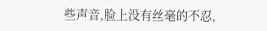些声音,脸上没有丝毫的不忍,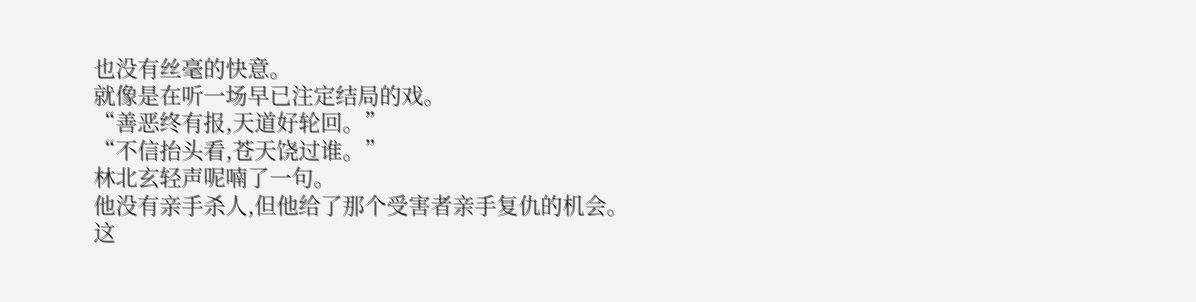也没有丝毫的快意。
就像是在听一场早已注定结局的戏。
“善恶终有报,天道好轮回。”
“不信抬头看,苍天饶过谁。”
林北玄轻声呢喃了一句。
他没有亲手杀人,但他给了那个受害者亲手复仇的机会。
这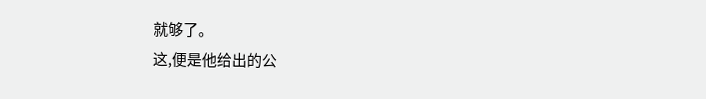就够了。
这,便是他给出的公